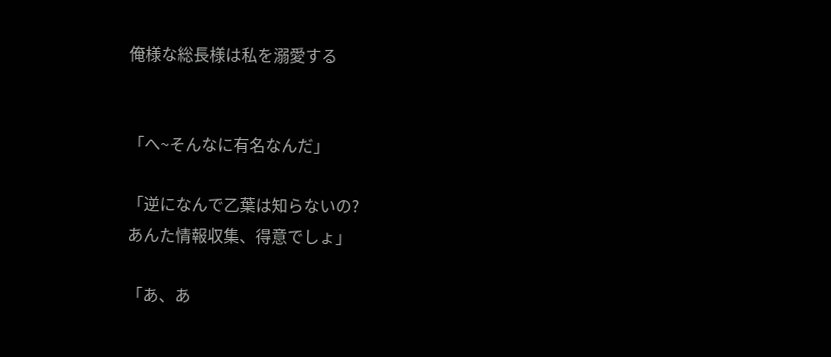俺様な総長様は私を溺愛する


「へ~そんなに有名なんだ」

「逆になんで乙葉は知らないの?
あんた情報収集、得意でしょ」

「あ、あ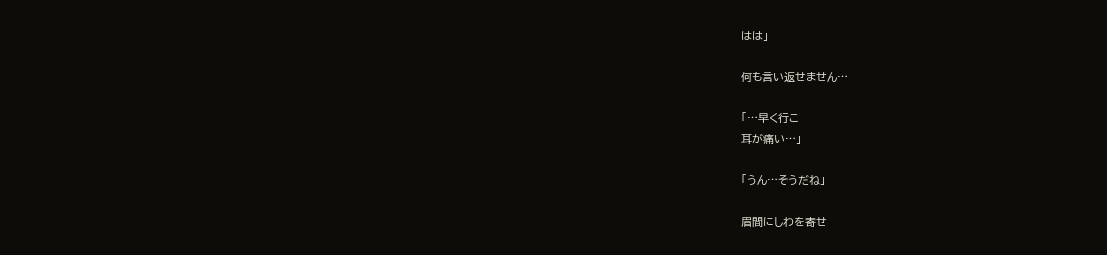はは」

何も言い返せません…

「…早く行こ
耳が痛い…」

「うん…そうだね」

眉間にしわを寄せ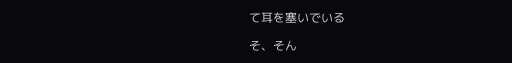て耳を塞いでいる

そ、そん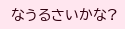なうるさいかな?